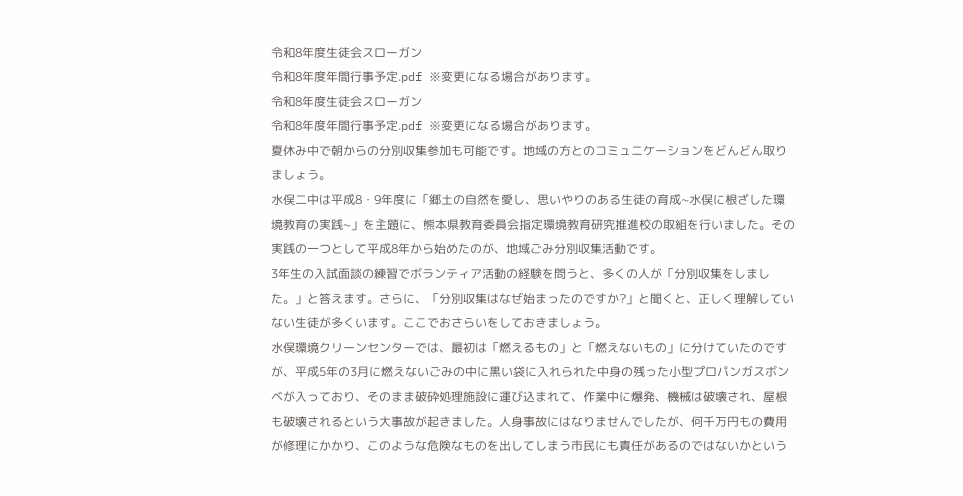令和8年度生徒会スローガン
令和8年度年間行事予定.pdf ※変更になる場合があります。
令和8年度生徒会スローガン
令和8年度年間行事予定.pdf ※変更になる場合があります。
夏休み中で朝からの分別収集参加も可能です。地域の方とのコミュニケーションをどんどん取りましょう。
水俣二中は平成8・9年度に「郷土の自然を愛し、思いやりのある生徒の育成~水俣に根ざした環境教育の実践~」を主題に、熊本県教育委員会指定環境教育研究推進校の取組を行いました。その実践の一つとして平成8年から始めたのが、地域ごみ分別収集活動です。
3年生の入試面談の練習でボランティア活動の経験を問うと、多くの人が「分別収集をしました。」と答えます。さらに、「分別収集はなぜ始まったのですか?」と聞くと、正しく理解していない生徒が多くいます。ここでおさらいをしておきましょう。
水俣環境クリーンセンターでは、最初は「燃えるもの」と「燃えないもの」に分けていたのですが、平成5年の3月に燃えないごみの中に黒い袋に入れられた中身の残った小型プロパンガスボンベが入っており、そのまま破砕処理施設に運び込まれて、作業中に爆発、機械は破壊され、屋根も破壊されるという大事故が起きました。人身事故にはなりませんでしたが、何千万円もの費用が修理にかかり、このような危険なものを出してしまう市民にも責任があるのではないかという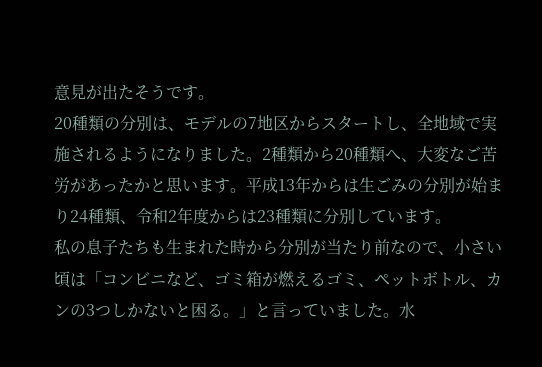意見が出たそうです。
20種類の分別は、モデルの7地区からスタートし、全地域で実施されるようになりました。2種類から20種類へ、大変なご苦労があったかと思います。平成13年からは生ごみの分別が始まり24種類、令和2年度からは23種類に分別しています。
私の息子たちも生まれた時から分別が当たり前なので、小さい頃は「コンビニなど、ゴミ箱が燃えるゴミ、ペットボトル、カンの3つしかないと困る。」と言っていました。水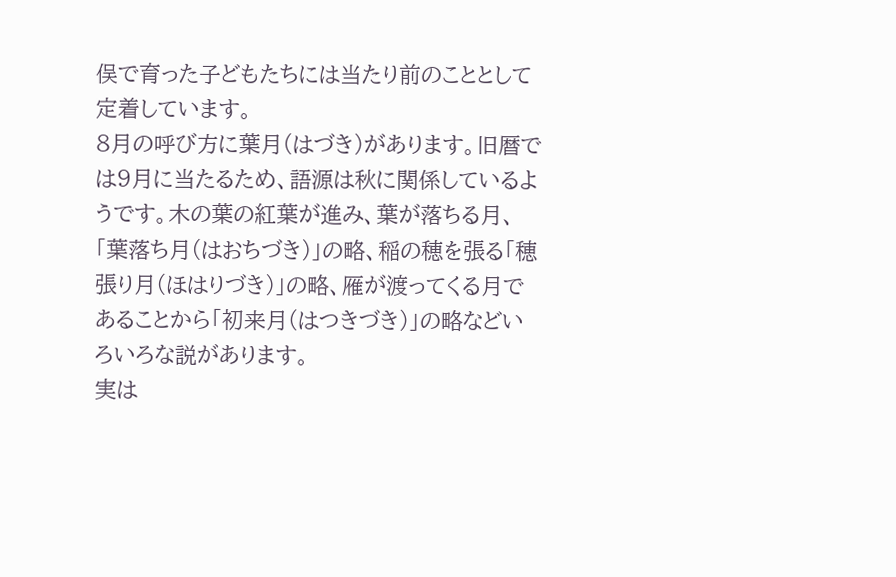俣で育った子どもたちには当たり前のこととして定着しています。
8月の呼び方に葉月(はづき)があります。旧暦では9月に当たるため、語源は秋に関係しているようです。木の葉の紅葉が進み、葉が落ちる月、「葉落ち月(はおちづき)」の略、稲の穂を張る「穂張り月(ほはりづき)」の略、雁が渡ってくる月であることから「初来月(はつきづき)」の略などいろいろな説があります。
実は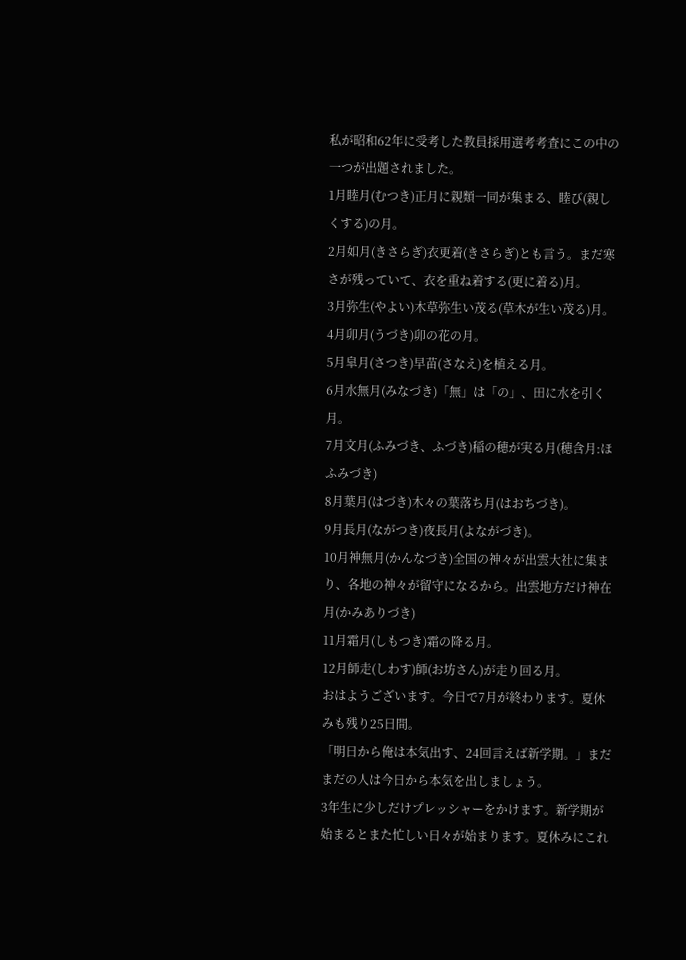私が昭和62年に受考した教員採用選考考査にこの中の一つが出題されました。
1月睦月(むつき)正月に親類一同が集まる、睦び(親しくする)の月。
2月如月(きさらぎ)衣更着(きさらぎ)とも言う。まだ寒さが残っていて、衣を重ね着する(更に着る)月。
3月弥生(やよい)木草弥生い茂る(草木が生い茂る)月。
4月卯月(うづき)卯の花の月。
5月皐月(さつき)早苗(さなえ)を植える月。
6月水無月(みなづき)「無」は「の」、田に水を引く月。
7月文月(ふみづき、ふづき)稲の穂が実る月(穂含月:ほふみづき)
8月葉月(はづき)木々の葉落ち月(はおちづき)。
9月長月(ながつき)夜長月(よながづき)。
10月神無月(かんなづき)全国の神々が出雲大社に集まり、各地の神々が留守になるから。出雲地方だけ神在月(かみありづき)
11月霜月(しもつき)霜の降る月。
12月師走(しわす)師(お坊さん)が走り回る月。
おはようございます。今日で7月が終わります。夏休みも残り25日間。
「明日から俺は本気出す、24回言えば新学期。」まだまだの人は今日から本気を出しましょう。
3年生に少しだけプレッシャーをかけます。新学期が始まるとまた忙しい日々が始まります。夏休みにこれ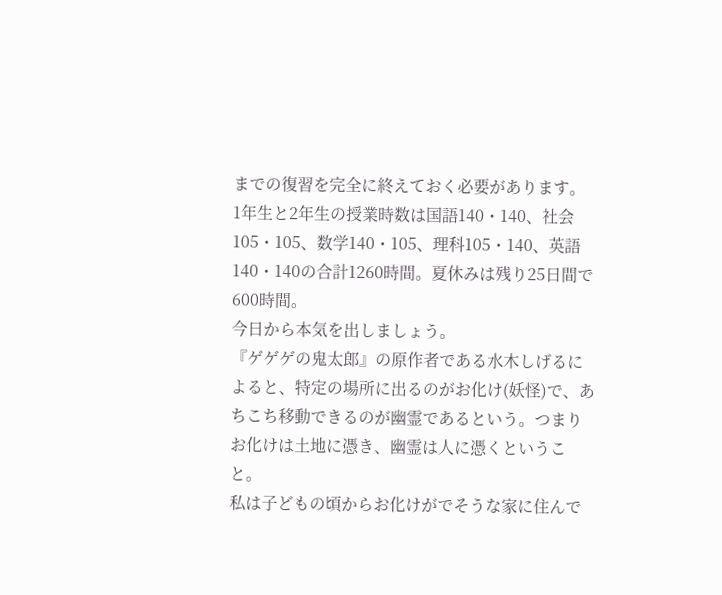までの復習を完全に終えておく必要があります。
1年生と2年生の授業時数は国語140・140、社会105・105、数学140・105、理科105・140、英語140・140の合計1260時間。夏休みは残り25日間で600時間。
今日から本気を出しましょう。
『ゲゲゲの鬼太郎』の原作者である水木しげるによると、特定の場所に出るのがお化け(妖怪)で、あちこち移動できるのが幽霊であるという。つまりお化けは土地に憑き、幽霊は人に憑くということ。
私は子どもの頃からお化けがでそうな家に住んで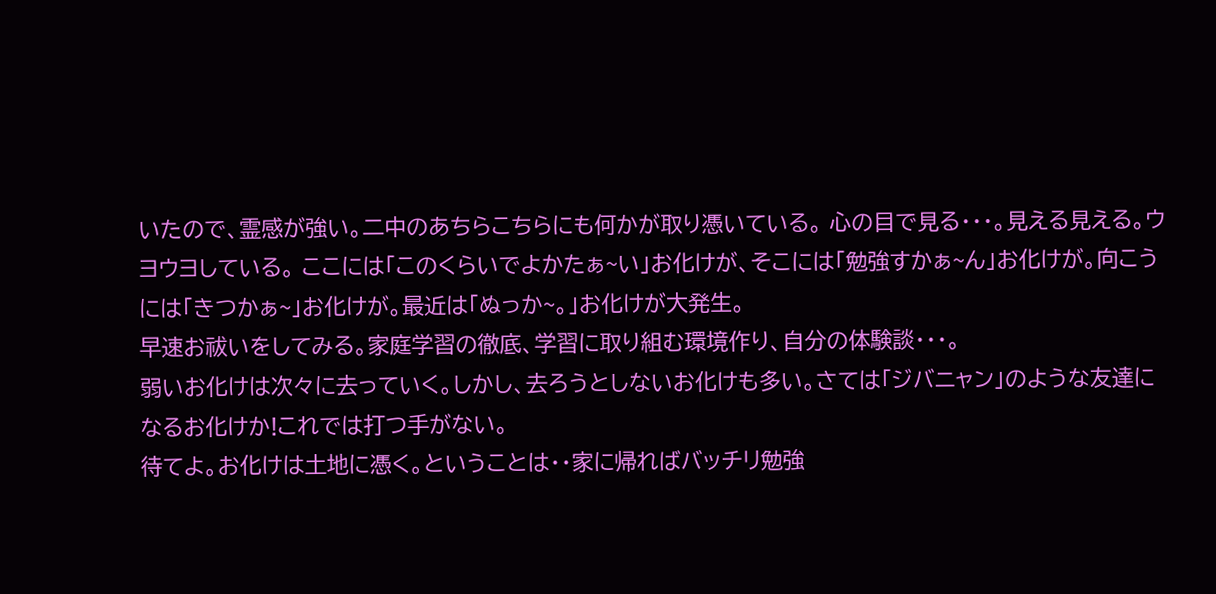いたので、霊感が強い。二中のあちらこちらにも何かが取り憑いている。 心の目で見る・・・。見える見える。ウヨウヨしている。 ここには「このくらいでよかたぁ~い」お化けが、そこには「勉強すかぁ~ん」お化けが。向こうには「きつかぁ~」お化けが。最近は「ぬっか~。」お化けが大発生。
早速お祓いをしてみる。家庭学習の徹底、学習に取り組む環境作り、自分の体験談・・・。
弱いお化けは次々に去っていく。しかし、去ろうとしないお化けも多い。さては「ジバニャン」のような友達になるお化けか!これでは打つ手がない。
待てよ。お化けは土地に憑く。ということは・・家に帰ればバッチリ勉強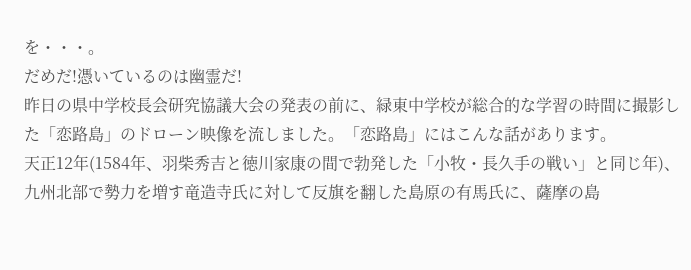を・・・。
だめだ!憑いているのは幽霊だ!
昨日の県中学校長会研究協議大会の発表の前に、緑東中学校が総合的な学習の時間に撮影した「恋路島」のドローン映像を流しました。「恋路島」にはこんな話があります。
天正12年(1584年、羽柴秀吉と徳川家康の間で勃発した「小牧・長久手の戦い」と同じ年)、九州北部で勢力を増す竜造寺氏に対して反旗を翻した島原の有馬氏に、薩摩の島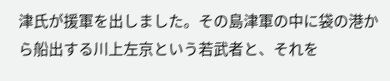津氏が援軍を出しました。その島津軍の中に袋の港から船出する川上左京という若武者と、それを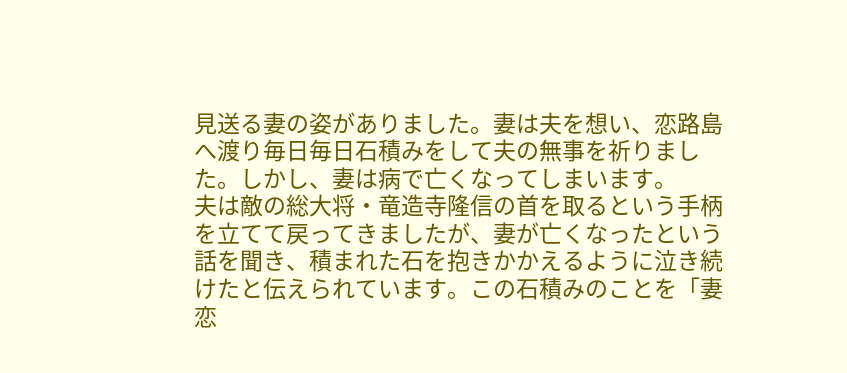見送る妻の姿がありました。妻は夫を想い、恋路島へ渡り毎日毎日石積みをして夫の無事を祈りました。しかし、妻は病で亡くなってしまいます。
夫は敵の総大将・竜造寺隆信の首を取るという手柄を立てて戻ってきましたが、妻が亡くなったという話を聞き、積まれた石を抱きかかえるように泣き続けたと伝えられています。この石積みのことを「妻恋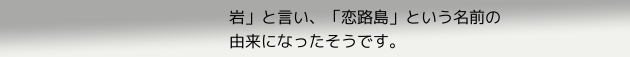岩」と言い、「恋路島」という名前の由来になったそうです。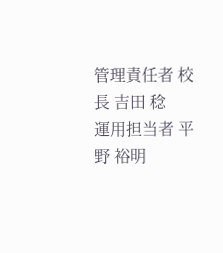管理責任者 校長 吉田 稔
運用担当者 平野 裕明